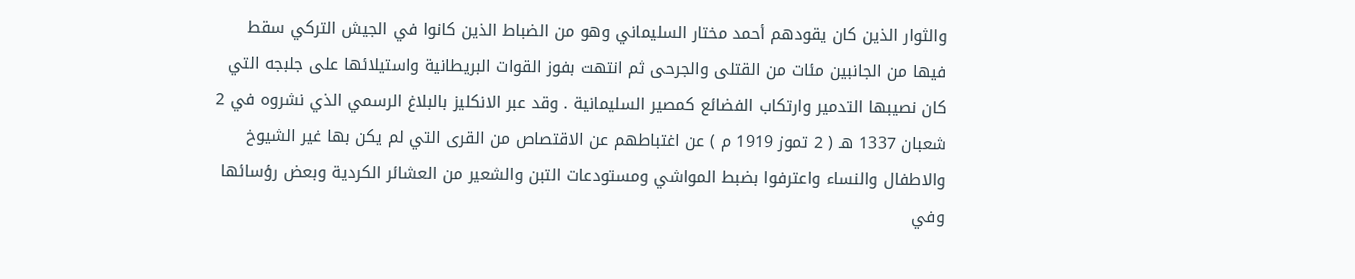والثوار الذين كان يقودهم أحمد مختار السليماني وهو من الضباط الذين كانوا في الجيش التركي سقط فيها من الجانبين مئات من القتلى والجرحى ثم انتهت بفوز القوات البريطانية واستيلائها على جلبجه التي كان نصيبها التدمير وارتكاب الفضائع كمصير السليمانية . وقد عبر الانكليز بالبلاغ الرسمي الذي نشروه في 2 شعبان 1337 هـ ( 2 تموز 1919 م ) عن اغتباطهم عن الاقتصاص من القرى التي لم يكن بها غير الشيوخ والاطفال والنساء واعترفوا بضبط المواشي ومستودعات التبن والشعير من العشائر الكردية وبعض رؤسائها وفي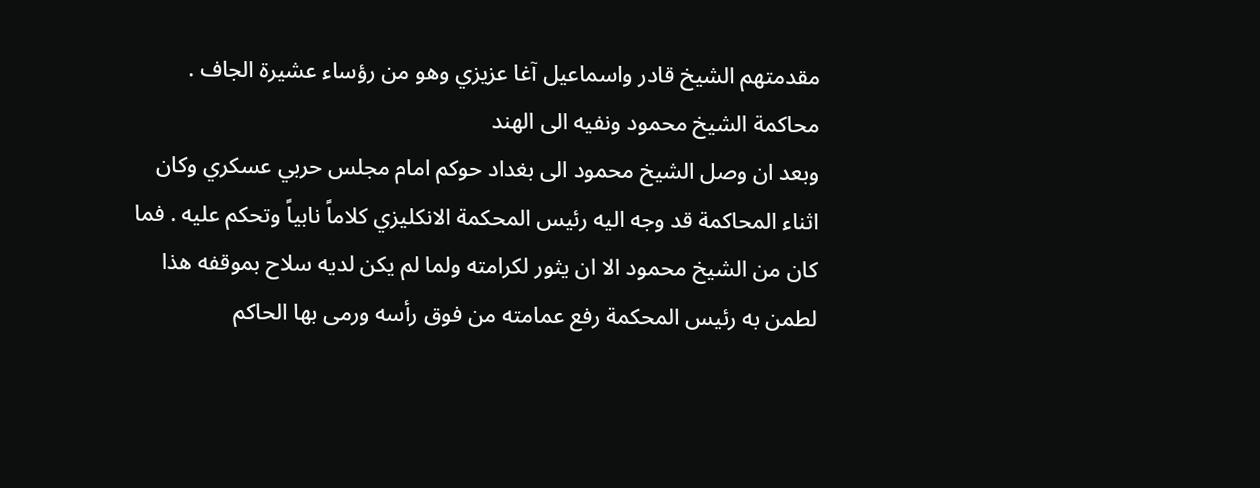مقدمتهم الشيخ قادر واسماعيل آغا عزيزي وهو من رؤساء عشيرة الجاف .
محاكمة الشيخ محمود ونفيه الى الهند
وبعد ان وصل الشيخ محمود الى بغداد حوكم امام مجلس حربي عسكري وكان اثناء المحاكمة قد وجه اليه رئيس المحكمة الانكليزي كلاماً نابياً وتحكم عليه . فما كان من الشيخ محمود الا ان يثور لكرامته ولما لم يكن لديه سلاح بموقفه هذا لطمن به رئيس المحكمة رفع عمامته من فوق رأسه ورمى بها الحاكم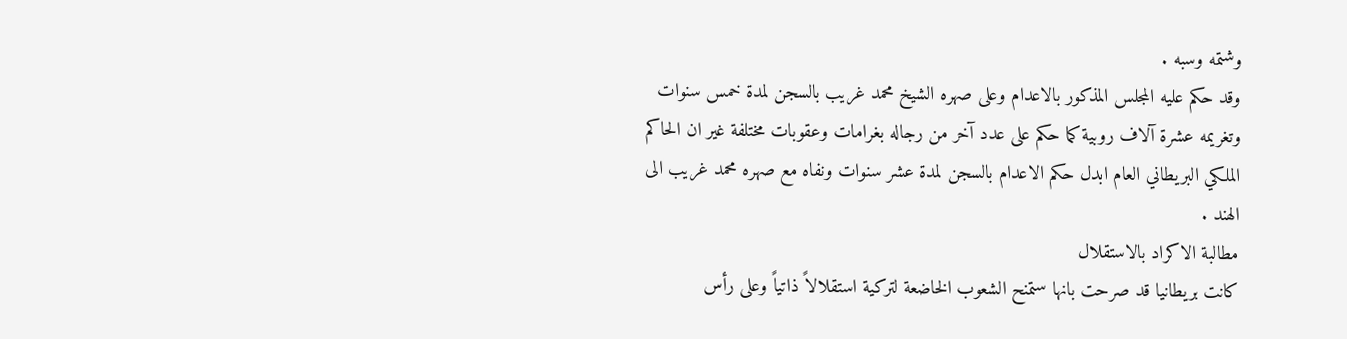وشتمه وسبه .
وقد حكم عليه المجلس المذكور بالاعدام وعلى صهره الشيخ محمد غريب بالسجن لمدة خمس سنوات وتغريمه عشرة آلاف روبية كما حكم على عدد آخر من رجاله بغرامات وعقوبات مختلفة غير ان الحاكم الملكي البريطاني العام ابدل حكم الاعدام بالسجن لمدة عشر سنوات ونفاه مع صهره محمد غريب الى الهند .
مطالبة الاكراد بالاستقلال
كانت بريطانيا قد صرحت بانها ستمنح الشعوب الخاضعة لتركية استقلالاً ذاتياً وعلى رأس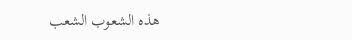هذه الشعوب الشعب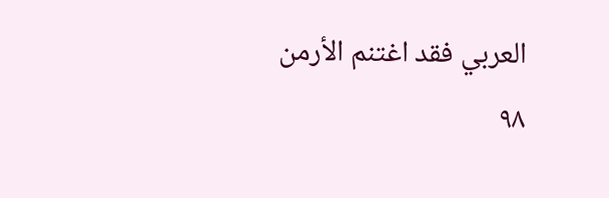العربي فقد اغتنم الأرمن
٩٨